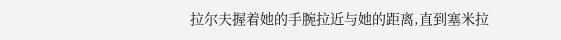拉尔夫握着她的手腕拉近与她的距离,直到塞米拉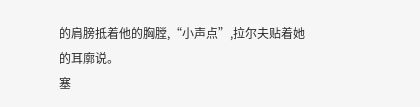的肩膀抵着他的胸膛,“小声点”,拉尔夫贴着她的耳廓说。
塞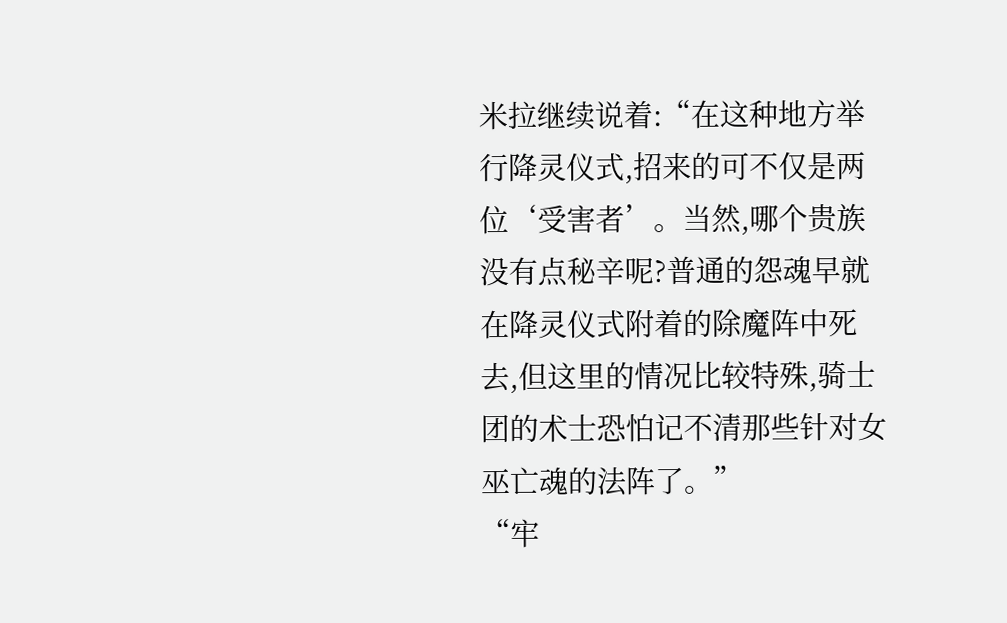米拉继续说着:“在这种地方举行降灵仪式,招来的可不仅是两位‘受害者’。当然,哪个贵族没有点秘辛呢?普通的怨魂早就在降灵仪式附着的除魔阵中死去,但这里的情况比较特殊,骑士团的术士恐怕记不清那些针对女巫亡魂的法阵了。”
“牢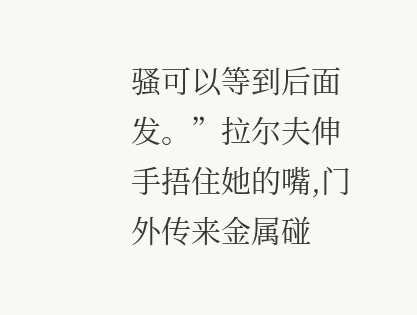骚可以等到后面发。”拉尔夫伸手捂住她的嘴,门外传来金属碰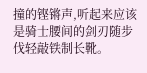撞的铿锵声,听起来应该是骑士腰间的剑刃随步伐轻敲铁制长靴。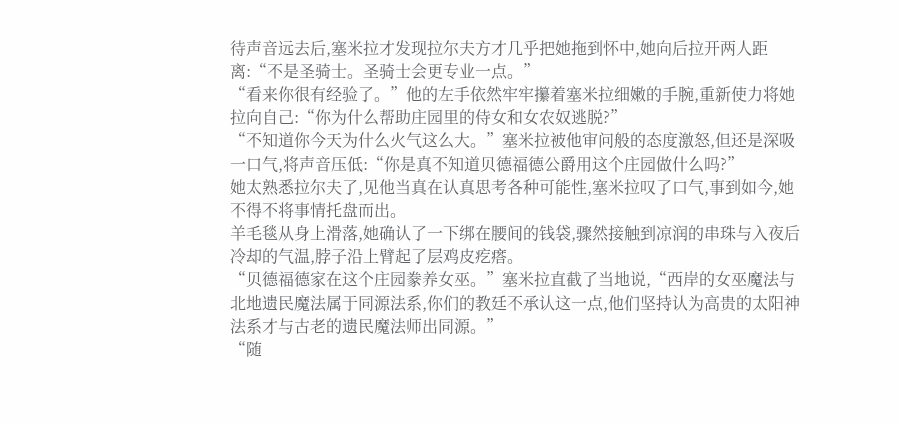待声音远去后,塞米拉才发现拉尔夫方才几乎把她拖到怀中,她向后拉开两人距离:“不是圣骑士。圣骑士会更专业一点。”
“看来你很有经验了。”他的左手依然牢牢攥着塞米拉细嫩的手腕,重新使力将她拉向自己:“你为什么帮助庄园里的侍女和女农奴逃脱?”
“不知道你今天为什么火气这么大。”塞米拉被他审问般的态度激怒,但还是深吸一口气,将声音压低:“你是真不知道贝德福德公爵用这个庄园做什么吗?”
她太熟悉拉尔夫了,见他当真在认真思考各种可能性,塞米拉叹了口气,事到如今,她不得不将事情托盘而出。
羊毛毯从身上滑落,她确认了一下绑在腰间的钱袋,骤然接触到凉润的串珠与入夜后冷却的气温,脖子沿上臂起了层鸡皮疙瘩。
“贝德福德家在这个庄园豢养女巫。”塞米拉直截了当地说,“西岸的女巫魔法与北地遗民魔法属于同源法系,你们的教廷不承认这一点,他们坚持认为高贵的太阳神法系才与古老的遗民魔法师出同源。”
“随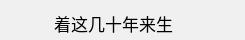着这几十年来生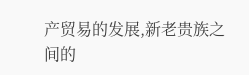产贸易的发展,新老贵族之间的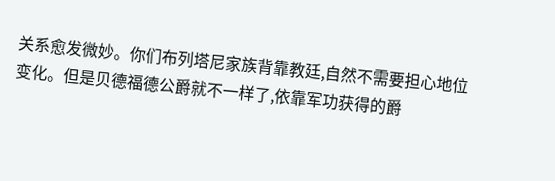关系愈发微妙。你们布列塔尼家族背靠教廷,自然不需要担心地位变化。但是贝德福德公爵就不一样了,依靠军功获得的爵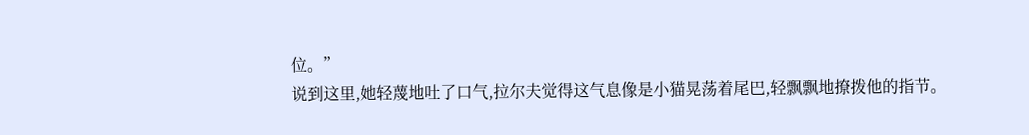位。”
说到这里,她轻蔑地吐了口气,拉尔夫觉得这气息像是小猫晃荡着尾巴,轻飘飘地撩拨他的指节。